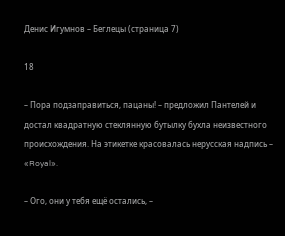Денис Игумнов – Беглецы (страница 7)

18

– Пора подзаправиться, пацаны! – предложил Пантелей и достал квадратную стеклянную бутылку бухла неизвестного происхождения. На этикетке красовалась нерусская надпись – «Royal».

– Ого, они у тебя ещё остались, –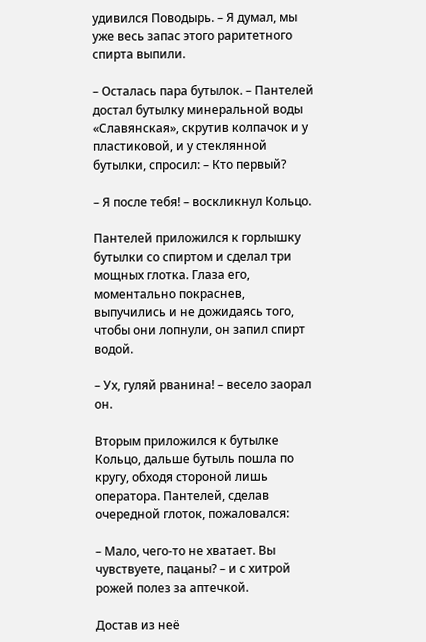удивился Поводырь. – Я думал, мы уже весь запас этого раритетного спирта выпили.

– Осталась пара бутылок. – Пантелей достал бутылку минеральной воды «Славянская», скрутив колпачок и у пластиковой, и у стеклянной бутылки, спросил: – Кто первый?

– Я после тебя! – воскликнул Кольцо.

Пантелей приложился к горлышку бутылки со спиртом и сделал три мощных глотка. Глаза его, моментально покраснев, выпучились и не дожидаясь того, чтобы они лопнули, он запил спирт водой.

– Ух, гуляй рванина! – весело заорал он.

Вторым приложился к бутылке Кольцо, дальше бутыль пошла по кругу, обходя стороной лишь оператора. Пантелей, сделав очередной глоток, пожаловался:

– Мало, чего-то не хватает. Вы чувствуете, пацаны? – и с хитрой рожей полез за аптечкой.

Достав из неё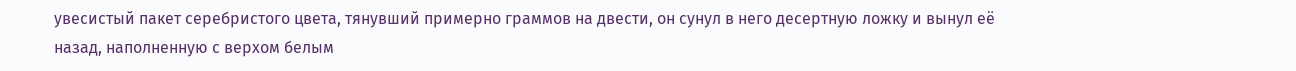увесистый пакет серебристого цвета, тянувший примерно граммов на двести, он сунул в него десертную ложку и вынул её назад, наполненную с верхом белым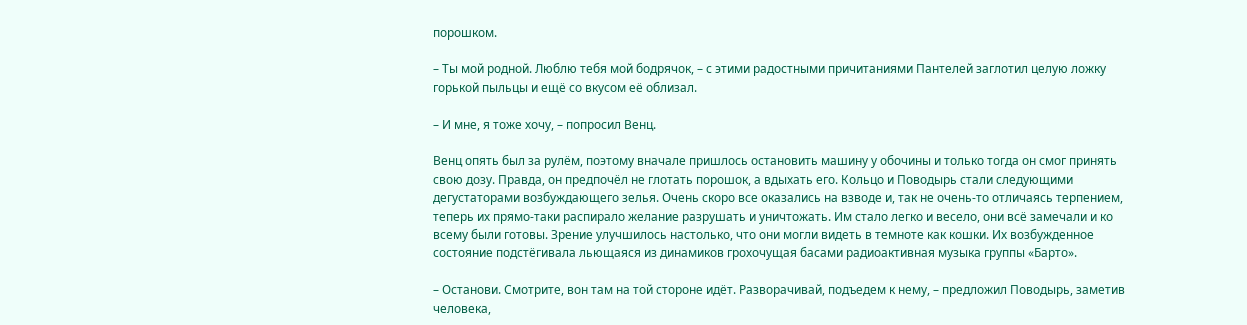порошком.

– Ты мой родной. Люблю тебя мой бодрячок, – с этими радостными причитаниями Пантелей заглотил целую ложку горькой пыльцы и ещё со вкусом её облизал.

– И мне, я тоже хочу, – попросил Венц.

Венц опять был за рулём, поэтому вначале пришлось остановить машину у обочины и только тогда он смог принять свою дозу. Правда, он предпочёл не глотать порошок, а вдыхать его. Кольцо и Поводырь стали следующими дегустаторами возбуждающего зелья. Очень скоро все оказались на взводе и, так не очень-то отличаясь терпением, теперь их прямо-таки распирало желание разрушать и уничтожать. Им стало легко и весело, они всё замечали и ко всему были готовы. Зрение улучшилось настолько, что они могли видеть в темноте как кошки. Их возбужденное состояние подстёгивала льющаяся из динамиков грохочущая басами радиоактивная музыка группы «Барто».

– Останови. Смотрите, вон там на той стороне идёт. Разворачивай, подъедем к нему, – предложил Поводырь, заметив человека,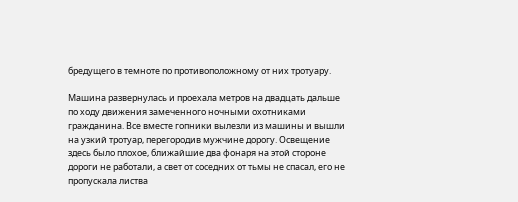бредущего в темноте по противоположному от них тротуару.

Машина развернулась и проехала метров на двадцать дальше по ходу движения замеченного ночными охотниками гражданина. Все вместе гопники вылезли из машины и вышли на узкий тротуар, перегородив мужчине дорогу. Освещение здесь было плохое, ближайшие два фонаря на этой стороне дороги не работали, а свет от соседних от тьмы не спасал, его не пропускала листва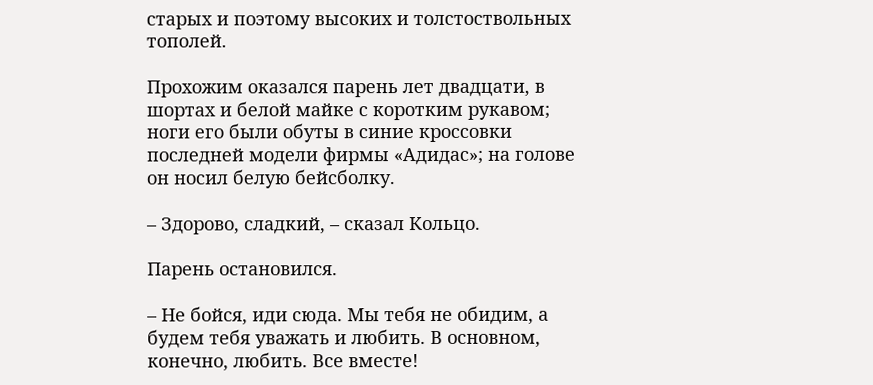старых и поэтому высоких и толстоствольных тополей.

Прохожим оказался парень лет двадцати, в шортах и белой майке с коротким рукавом; ноги его были обуты в синие кроссовки последней модели фирмы «Адидас»; на голове он носил белую бейсболку.

– Здорово, сладкий, – сказал Кольцо.

Парень остановился.

– Не бойся, иди сюда. Мы тебя не обидим, а будем тебя уважать и любить. В основном, конечно, любить. Все вместе!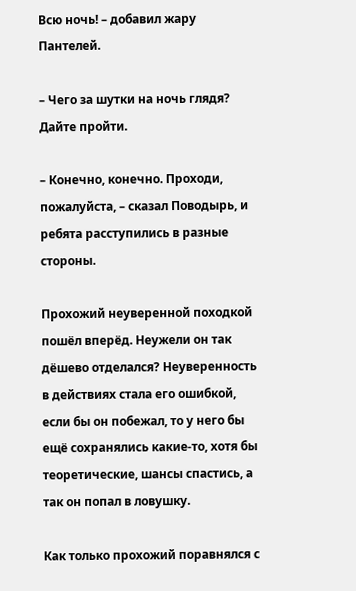Всю ночь! – добавил жару Пантелей.

– Чего за шутки на ночь глядя? Дайте пройти.

– Конечно, конечно. Проходи, пожалуйста, – сказал Поводырь, и ребята расступились в разные стороны.

Прохожий неуверенной походкой пошёл вперёд. Неужели он так дёшево отделался? Неуверенность в действиях стала его ошибкой, если бы он побежал, то у него бы ещё сохранялись какие-то, хотя бы теоретические, шансы спастись, а так он попал в ловушку.

Как только прохожий поравнялся с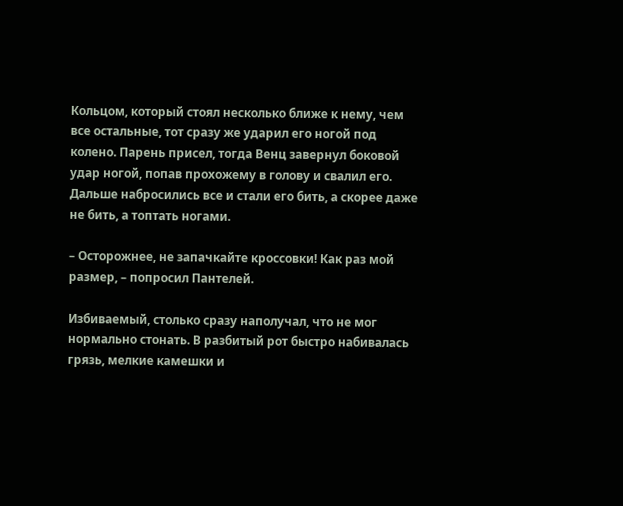Кольцом, который стоял несколько ближе к нему, чем все остальные, тот сразу же ударил его ногой под колено. Парень присел, тогда Венц завернул боковой удар ногой, попав прохожему в голову и свалил его. Дальше набросились все и стали его бить, а скорее даже не бить, а топтать ногами.

– Осторожнее, не запачкайте кроссовки! Как раз мой размер, – попросил Пантелей.

Избиваемый, столько сразу наполучал, что не мог нормально стонать. В разбитый рот быстро набивалась грязь, мелкие камешки и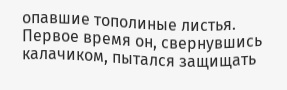опавшие тополиные листья. Первое время он, свернувшись калачиком, пытался защищать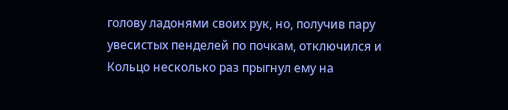голову ладонями своих рук, но, получив пару увесистых пенделей по почкам, отключился и Кольцо несколько раз прыгнул ему на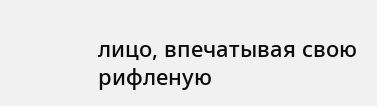лицо, впечатывая свою рифленую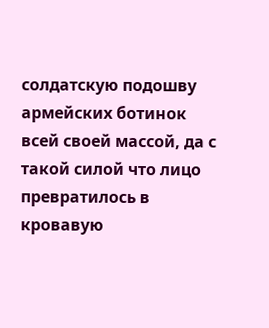солдатскую подошву армейских ботинок всей своей массой, да с такой силой что лицо превратилось в кровавую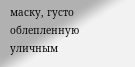маску, густо облепленную уличным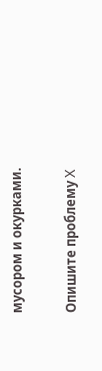мусором и окурками.

Опишите проблему X